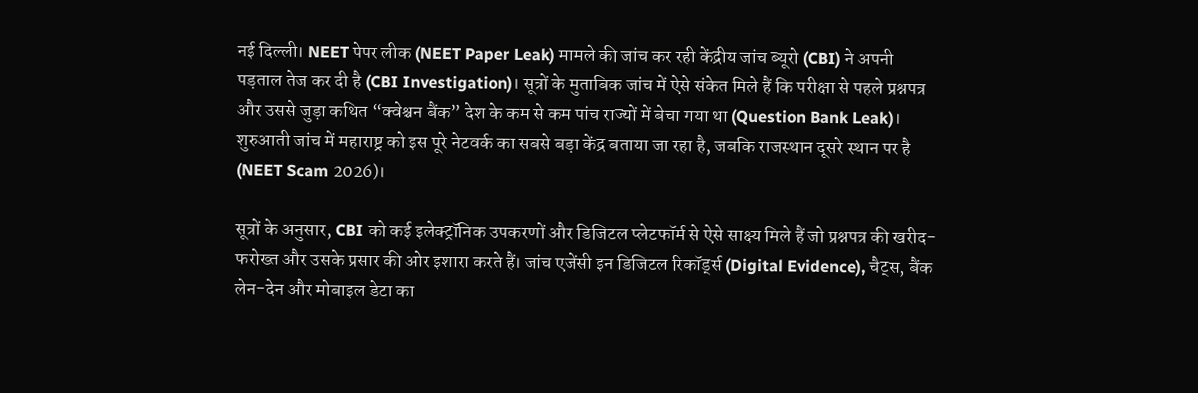नई दिल्ली। NEET पेपर लीक (NEET Paper Leak) मामले की जांच कर रही केंद्रीय जांच ब्यूरो (CBI) ने अपनी पड़ताल तेज कर दी है (CBI Investigation)। सूत्रों के मुताबिक जांच में ऐसे संकेत मिले हैं कि परीक्षा से पहले प्रश्नपत्र और उससे जुड़ा कथित “क्वेश्चन बैंक” देश के कम से कम पांच राज्यों में बेचा गया था (Question Bank Leak)। शुरुआती जांच में महाराष्ट्र को इस पूरे नेटवर्क का सबसे बड़ा केंद्र बताया जा रहा है, जबकि राजस्थान दूसरे स्थान पर है (NEET Scam 2026)।

सूत्रों के अनुसार, CBI को कई इलेक्ट्रॉनिक उपकरणों और डिजिटल प्लेटफॉर्म से ऐसे साक्ष्य मिले हैं जो प्रश्नपत्र की खरीद-फरोख्त और उसके प्रसार की ओर इशारा करते हैं। जांच एजेंसी इन डिजिटल रिकॉर्ड्स (Digital Evidence), चैट्स, बैंक लेन-देन और मोबाइल डेटा का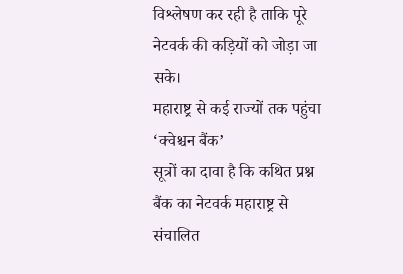विश्लेषण कर रही है ताकि पूरे नेटवर्क की कड़ियों को जोड़ा जा सके।
महाराष्ट्र से कई राज्यों तक पहुंचा ‘क्वेश्चन बैंक’
सूत्रों का दावा है कि कथित प्रश्न बैंक का नेटवर्क महाराष्ट्र से संचालित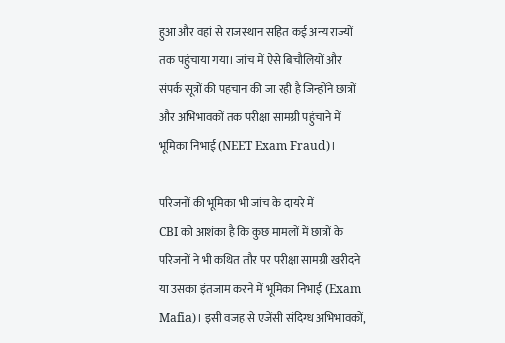हुआ और वहां से राजस्थान सहित कई अन्य राज्यों तक पहुंचाया गया। जांच में ऐसे बिचौलियों और संपर्क सूत्रों की पहचान की जा रही है जिन्होंने छात्रों और अभिभावकों तक परीक्षा सामग्री पहुंचाने में भूमिका निभाई (NEET Exam Fraud)।

परिजनों की भूमिका भी जांच के दायरे में
CBI को आशंका है कि कुछ मामलों में छात्रों के परिजनों ने भी कथित तौर पर परीक्षा सामग्री खरीदने या उसका इंतजाम करने में भूमिका निभाई (Exam Mafia)। इसी वजह से एजेंसी संदिग्ध अभिभावकों,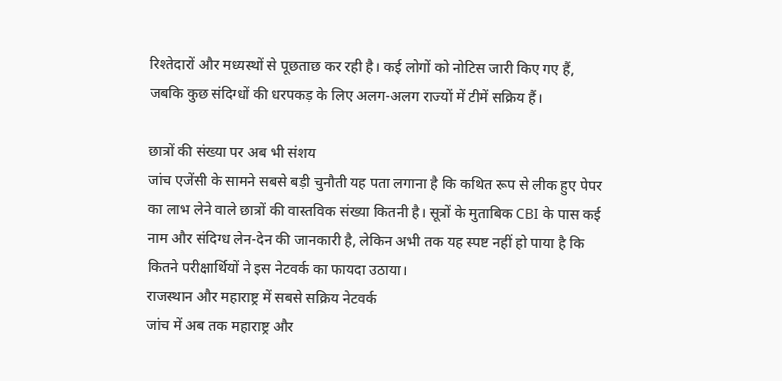रिश्तेदारों और मध्यस्थों से पूछताछ कर रही है। कई लोगों को नोटिस जारी किए गए हैं, जबकि कुछ संदिग्धों की धरपकड़ के लिए अलग-अलग राज्यों में टीमें सक्रिय हैं।

छात्रों की संख्या पर अब भी संशय
जांच एजेंसी के सामने सबसे बड़ी चुनौती यह पता लगाना है कि कथित रूप से लीक हुए पेपर का लाभ लेने वाले छात्रों की वास्तविक संख्या कितनी है। सूत्रों के मुताबिक CBI के पास कई नाम और संदिग्ध लेन-देन की जानकारी है, लेकिन अभी तक यह स्पष्ट नहीं हो पाया है कि कितने परीक्षार्थियों ने इस नेटवर्क का फायदा उठाया।
राजस्थान और महाराष्ट्र में सबसे सक्रिय नेटवर्क
जांच में अब तक महाराष्ट्र और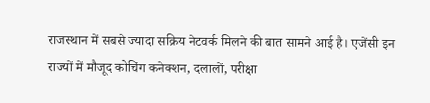राजस्थान में सबसे ज्यादा सक्रिय नेटवर्क मिलने की बात सामने आई है। एजेंसी इन राज्यों में मौजूद कोचिंग कनेक्शन, दलालों, परीक्षा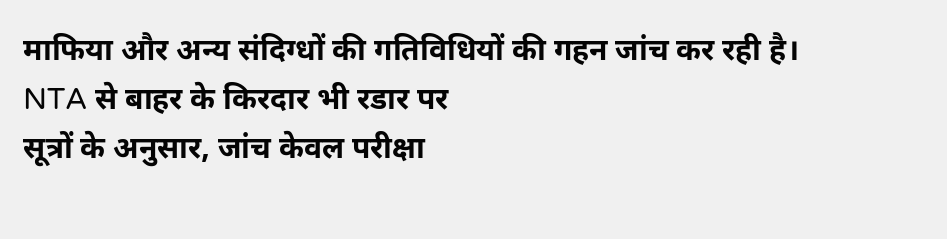माफिया और अन्य संदिग्धों की गतिविधियों की गहन जांच कर रही है।
NTA से बाहर के किरदार भी रडार पर
सूत्रों के अनुसार, जांच केवल परीक्षा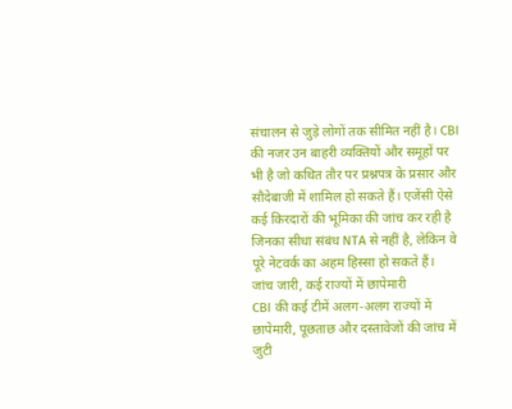संचालन से जुड़े लोगों तक सीमित नहीं है। CBI की नजर उन बाहरी व्यक्तियों और समूहों पर भी है जो कथित तौर पर प्रश्नपत्र के प्रसार और सौदेबाजी में शामिल हो सकते हैं। एजेंसी ऐसे कई किरदारों की भूमिका की जांच कर रही है जिनका सीधा संबंध NTA से नहीं है, लेकिन वे पूरे नेटवर्क का अहम हिस्सा हो सकते हैं।
जांच जारी, कई राज्यों में छापेमारी
CBI की कई टीमें अलग-अलग राज्यों में छापेमारी, पूछताछ और दस्तावेजों की जांच में जुटी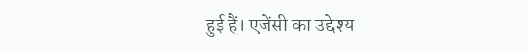हुई हैं। एजेंसी का उद्देश्य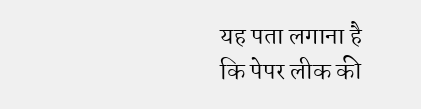यह पता लगाना है कि पेपर लीक की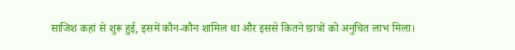साजिश कहां से शुरू हुई, इसमें कौन-कौन शामिल था और इससे कितने छात्रों को अनुचित लाभ मिला।